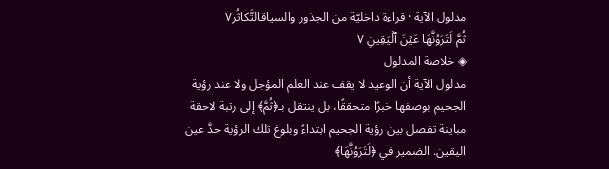مدلول الآية · قراءة داخليّة من الجذور والسياقالتَّكاثُر٧
ثُمَّ لَتَرَوُنَّهَا عَيۡنَ ٱلۡيَقِينِ ٧
◈ خلاصة المدلول
مدلول الآية أن الوعيد لا يقف عند العلم المؤجل ولا عند رؤية الجحيم بوصفها خبرًا متحققًا، بل ينتقل بـ﴿ثُمَّ﴾ إلى رتبة لاحقة مباينة تفصل بين رؤية الجحيم ابتداءً وبلوغ تلك الرؤية حدَّ عين اليقين. الضمير في ﴿لَتَرَوُنَّهَا﴾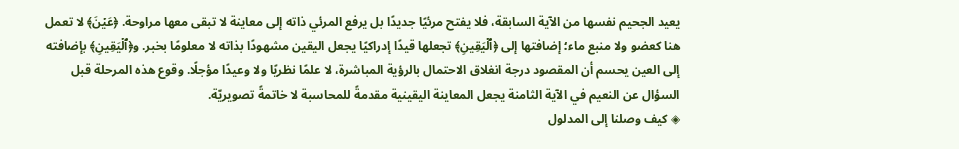يعيد الجحيم نفسها من الآية السابقة، فلا يفتح مرئيًا جديدًا بل يرفع المرئي ذاته إلى معاينة لا تبقى معها مراوحة. ﴿عَيۡنَ﴾ لا تعمل هنا كعضو ولا منبع ماء؛ إضافتها إلى ﴿ٱلۡيَقِينِ﴾ تجعلها قيدًا إدراكيًا يجعل اليقين مشهودًا بذاته لا معلومًا بخبر. و﴿ٱلۡيَقِينِ﴾ بإضافته إلى العين يحسم أن المقصود درجة انغلاق الاحتمال بالرؤية المباشرة، لا علمًا نظريًا ولا وعيدًا مؤجلًا. وقوع هذه المرحلة قبل السؤال عن النعيم في الآية الثامنة يجعل المعاينة اليقينية مقدمةً للمحاسبة لا خاتمةً تصويريّة.
◈ كيف وصلنا إلى المدلول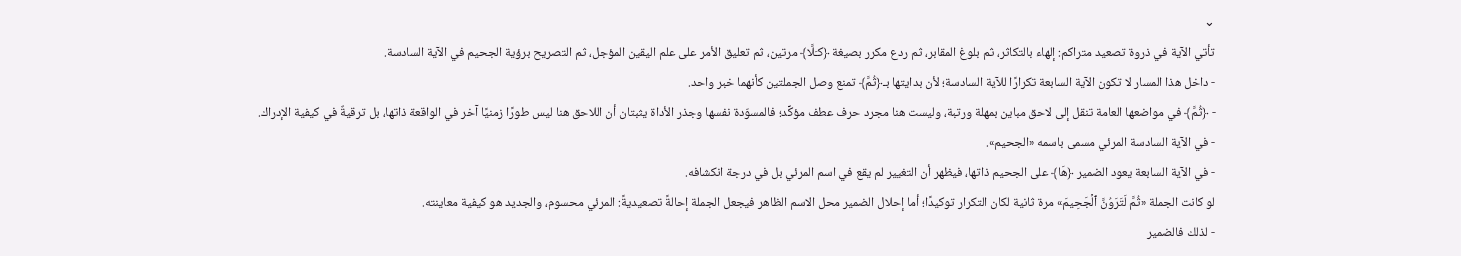⌄
تأتي الآية في ذروة تصعيد متراكم: إلهاء بالتكاثر، ثم بلوغ المقابر، ثم ردع مكرر بصيغة ﴿كـَلَّا﴾ مرتين، ثم تعليق الأمر على علم اليقين المؤجل، ثم التصريح برؤية الجحيم في الآية السادسة.
- داخل هذا المسار لا تكون الآية السابعة تكرارًا للآية السادسة؛ لأن بدايتها بـ﴿ثُمَّ﴾ تمنع وصل الجملتين كأنهما خبر واحد.
- ﴿ثُمَّ﴾ في مواضعها العامة تنقل إلى لاحق مباين بمهلة ورتبة، وليست هنا مجرد حرف عطف مؤكِّد؛ فالمسوّدة نفسها وجذر الأداة يثبتان أن اللاحق هنا ليس طورًا زمنيًا آخر في الواقعة ذاتها، بل ترقيةٌ في كيفية الإدراك.
- في الآية السادسة المرئي مسمى باسمه «الجحيم».
- في الآية السابعة يعود الضمير ﴿هَا﴾ على الجحيم ذاتها، فيظهر أن التغيير لم يقع في اسم المرئي بل في درجة انكشافه.
لو كانت الجملة «ثُمَّ لَتَرَوُنَّ ٱلۡجَحِيمَ» مرة ثانية لكان التكرار توكيدًا؛ أما إحلال الضمير محل الاسم الظاهر فيجعل الجملة إحالةً تصعيديةً: المرئي محسوم، والجديد هو كيفية معاينته.
- لذلك فالضمير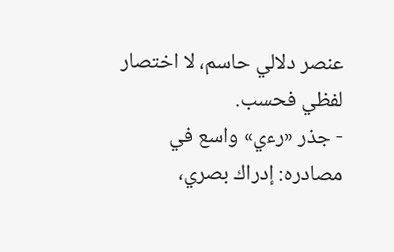عنصر دلالي حاسم، لا اختصار لفظي فحسب.
- جذر «رءي» واسع في مصادره: إدراك بصري،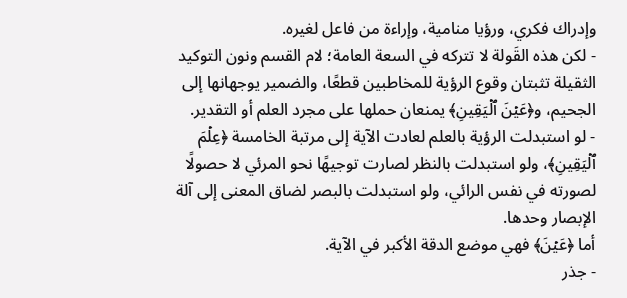وإدراك فكري، ورؤيا منامية، وإراءة من فاعل لغيره.
- لكن هذه القَولة لا تتركه في السعة العامة؛ لام القسم ونون التوكيد الثقيلة تثبتان وقوع الرؤية للمخاطبين قطعًا، والضمير يوجهانها إلى الجحيم، و﴿عَيۡنَ ٱلۡيَقِينِ﴾ يمنعان حملها على مجرد العلم أو التقدير.
- لو استبدلت الرؤية بالعلم لعادت الآية إلى مرتبة الخامسة ﴿عِلۡمَ ٱلۡيَقِينِ﴾، ولو استبدلت بالنظر لصارت توجيهًا نحو المرئي لا حصولًا لصورته في نفس الرائي، ولو استبدلت بالبصر لضاق المعنى إلى آلة الإبصار وحدها.
أما ﴿عَيۡنَ﴾ فهي موضع الدقة الأكبر في الآية.
- جذر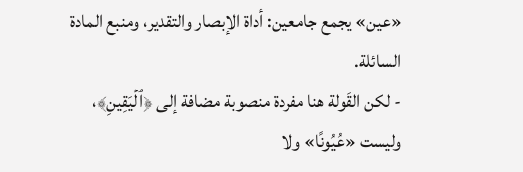«عين» يجمع جامعين: أداة الإبصار والتقدير، ومنبع المادة السائلة.
- لكن القَولة هنا مفردة منصوبة مضافة إلى ﴿ٱلۡيَقِينِ﴾، وليست «عُيُونًا» ولا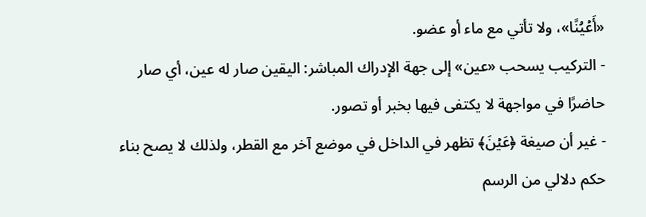«أَعۡيُنًا»، ولا تأتي مع ماء أو عضو.
- التركيب يسحب «عين» إلى جهة الإدراك المباشر: اليقين صار له عين، أي صار حاضرًا في مواجهة لا يكتفى فيها بخبر أو تصور.
- غير أن صيغة ﴿عَيۡنَ﴾ تظهر في الداخل في موضع آخر مع القطر، ولذلك لا يصح بناء حكم دلالي من الرسم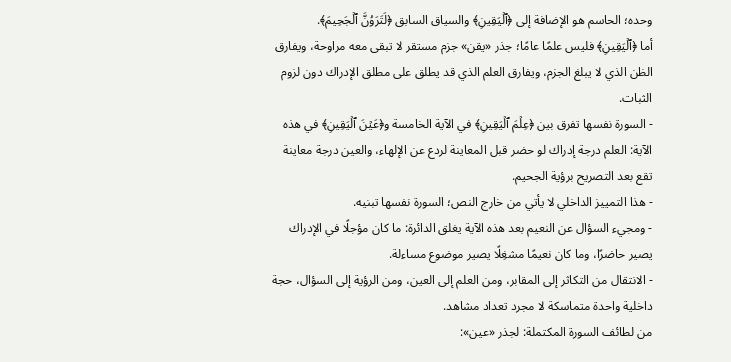وحده؛ الحاسم هو الإضافة إلى ﴿ٱلۡيَقِينِ﴾ والسياق السابق ﴿لَتَرَوُنَّ ٱلۡجَحِيمَ﴾.
أما ﴿ٱلۡيَقِينِ﴾ فليس علمًا عامًا؛ جذر «يقن» جزم مستقر لا تبقى معه مراوحة، ويفارق الظن الذي لا يبلغ الجزم، ويفارق العلم الذي قد يطلق على مطلق الإدراك دون لزوم الثبات.
- السورة نفسها تفرق بين ﴿عِلۡمَ ٱلۡيَقِينِ﴾ في الآية الخامسة و﴿عَيۡنَ ٱلۡيَقِينِ﴾ في هذه الآية: العلم درجة إدراك لو حضر قبل المعاينة لردع عن الإلهاء، والعين درجة معاينة تقع بعد التصريح برؤية الجحيم.
- هذا التمييز الداخلي لا يأتي من خارج النص؛ السورة نفسها تبنيه.
- ومجيء السؤال عن النعيم بعد هذه الآية يغلق الدائرة: ما كان مؤجلًا في الإدراك يصير حاضرًا، وما كان نعيمًا مشغِلًا يصير موضوع مساءلة.
- الانتقال من التكاثر إلى المقابر، ومن العلم إلى العين، ومن الرؤية إلى السؤال، حجة داخلية واحدة متماسكة لا مجرد تعداد مشاهد.
من لطائف السورة المكتملة: لجذر «عين»: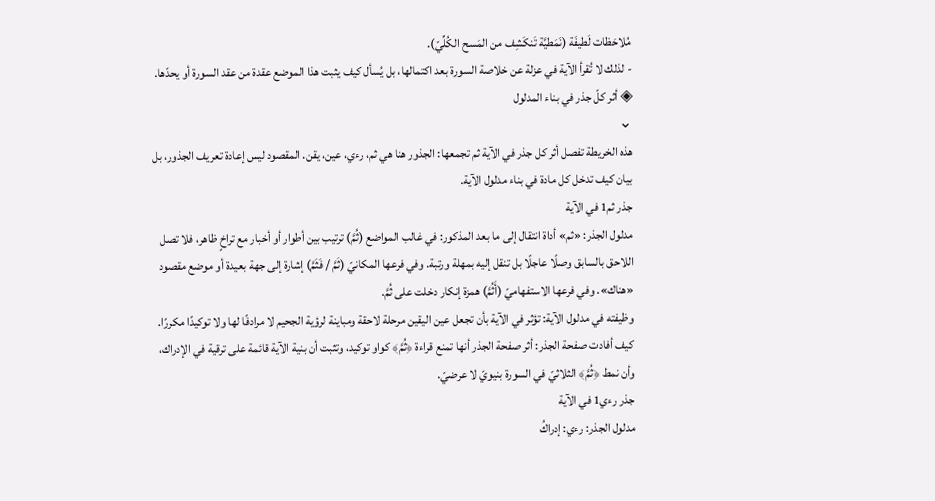مُلاحَظات لَطيفَة (نَمَطيَّة تَنكَشِف من المَسح الكُلِّيّ).
- لذلك لا تُقرأ الآية في عزلة عن خلاصة السورة بعد اكتمالها، بل يُسأل كيف يثبت هذا الموضع عقدة من عقد السورة أو يحدّها.
◈ أثر كلّ جذر في بناء المدلول
⌄
هذه الخريطة تفصل أثر كل جذر في الآية ثم تجمعها: الجذور هنا هي ثم، رءي، عين، يقن. المقصود ليس إعادة تعريف الجذور، بل بيان كيف تدخل كل مادة في بناء مدلول الآية.
جذر ثم1 في الآية
مدلول الجذر: «ثم» أداة انتقال إلى ما بعد المذكور: في غالب المواضع (ثُمَّ) ترتيب بين أطوار أو أخبار مع تراخٍ ظاهر، فلا تصل اللاحق بالسابق وصلًا عاجلًا بل تنقل إليه بمهلة ورتبة. وفي فرعها المكانيّ (ثَمَّ / فَثَمَّ) إشارة إلى جهة بعيدة أو موضع مقصود «هناك». وفي فرعها الاستفهاميّ (أَثُمَّ) همزة إنكار دخلت على ثُمَّ.
وظيفته في مدلول الآية: تؤثر في الآية بأن تجعل عين اليقين مرحلة لاحقة ومباينة لرؤية الجحيم لا مرادفًا لها ولا توكيدًا مكررًا.
كيف أفادت صفحة الجذر: أثر صفحة الجذر أنها تمنع قراءة ﴿ثُمَّ﴾ كواو توكيد، وتثبت أن بنية الآية قائمة على ترقية في الإدراك، وأن نمط ﴿ثُمَّ﴾ الثلاثيّ في السورة بنيويّ لا عرضيّ.
جذر رءي1 في الآية
مدلول الجذر: رءي: إدراكُ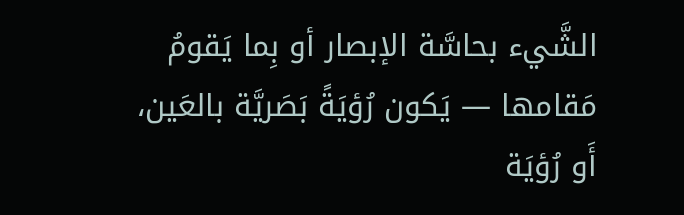الشَّيء بحاسَّة الإبصار أو بِما يَقومُ مَقامها — يَكون رُؤيَةً بَصَريَّة بالعَين، أَو رُؤيَة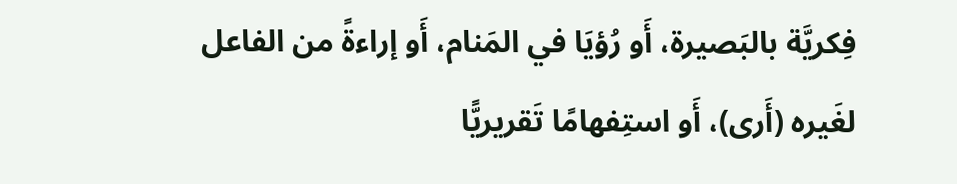فِكريَّة بالبَصيرة، أَو رُؤيَا في المَنام، أَو إراءةً من الفاعل لغَيره (أَرى)، أَو استِفهامًا تَقريريًّا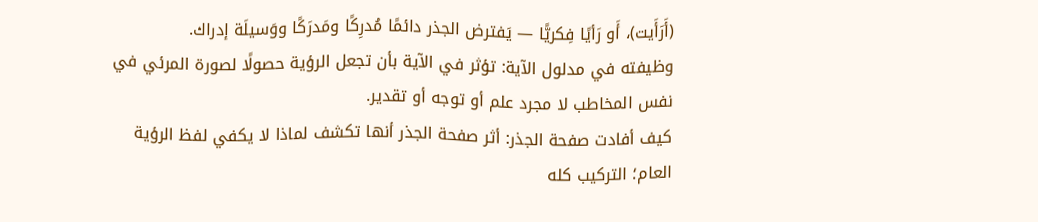(أَرَأَيت)، أَو رَأيًا فِكريًّا — يَفترض الجذر دائمًا مُدرِكًا ومَدرَكًا ووَسيلَة إدراك.
وظيفته في مدلول الآية: تؤثر في الآية بأن تجعل الرؤية حصولًا لصورة المرئي في نفس المخاطب لا مجرد علم أو توجه أو تقدير.
كيف أفادت صفحة الجذر: أثر صفحة الجذر أنها تكشف لماذا لا يكفي لفظ الرؤية العام؛ التركيب كله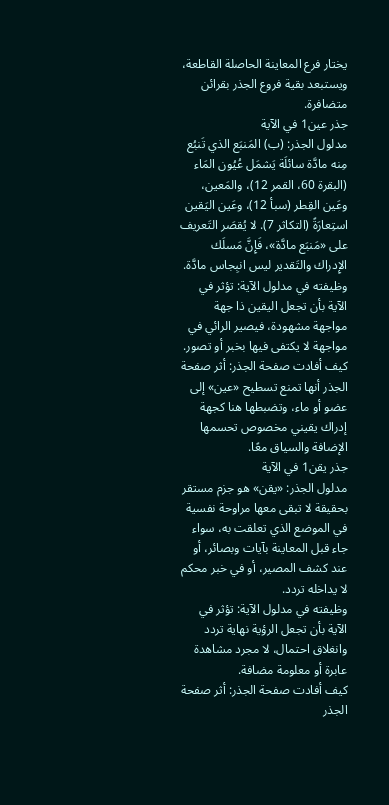يختار فرع المعاينة الحاصلة القاطعة، ويستبعد بقية فروع الجذر بقرائن متضافرة.
جذر عين1 في الآية
مدلول الجذر: (ب) المَنبَع الذي تَنبُع مِنه مادَّة سائلَة يَشمَل عُيُون المَاء (البقرة 60، القمر 12)، والمَعين، وعَين القِطر (سبأ 12)، وعَين اليَقين استِعارَةً (التكاثر 7). لا يُقصَر التَعريف على «مَنبَع مادَّة»، فَإِنَّ مَسلَك الإِدراك والتَقدير ليس انبِجاس مادَّة.
وظيفته في مدلول الآية: تؤثر في الآية بأن تجعل اليقين ذا جهة مواجهة مشهودة، فيصير الرائي في مواجهة لا يكتفى فيها بخبر أو تصور.
كيف أفادت صفحة الجذر: أثر صفحة الجذر أنها تمنع تسطيح «عين» إلى عضو أو ماء، وتضبطها هنا كجهة إدراك يقيني مخصوص تحسمها الإضافة والسياق معًا.
جذر يقن1 في الآية
مدلول الجذر: «يقن» هو جزم مستقر بحقيقة لا تبقى معها مراوحة نفسية في الموضع الذي تعلقت به، سواء جاء قبل المعاينة بآيات وبصائر، أو عند كشف المصير، أو في خبر محكم لا يداخله تردد.
وظيفته في مدلول الآية: تؤثر في الآية بأن تجعل الرؤية نهاية تردد وانغلاق احتمال، لا مجرد مشاهدة عابرة أو معلومة مضافة.
كيف أفادت صفحة الجذر: أثر صفحة الجذر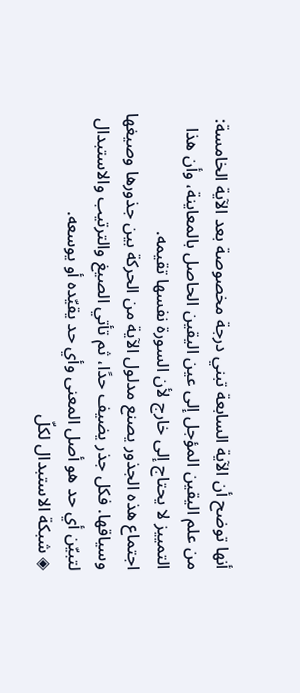أنها توضح أن الآية السابعة تبني درجة مخصوصة بعد الآية الخامسة: من علم اليقين المؤجل إلى عين اليقين الحاصل بالمعاينة، وأن هذا التمييز لا يحتاج إلى خارج لأن السورة نفسها تقيمه.
اجتماع هذه الجذور يصنع مدلول الآية من الحركة بين جذورها وصيغها وسياقها. فكل جذر يضيف حدًا، ثم تأتي الصيغ والترتيب والاستبدال لتبيّن أي حد هو أصل المعنى وأي حد يقيّده أو يوسعه.
◈ شبكة الاستبدال لكلّ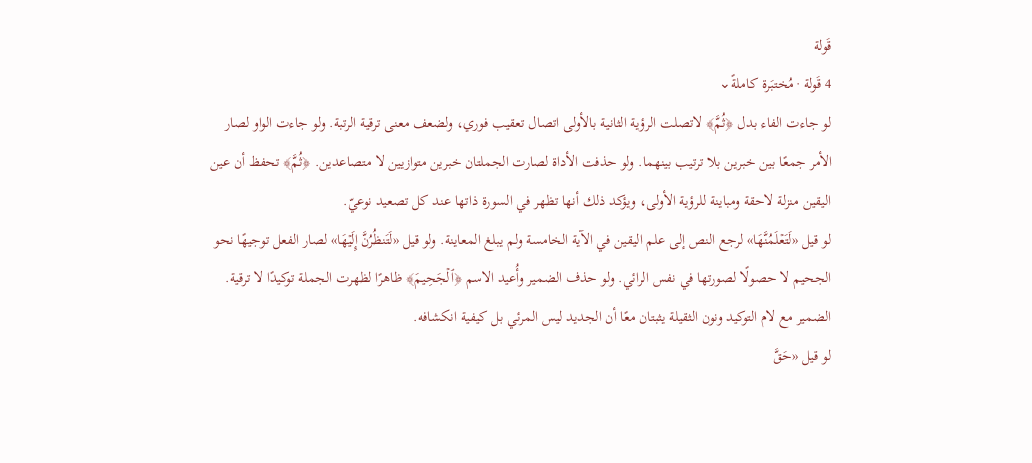قَولة
4 قَولة · مُختبَرة كاملةً⌄
لو جاءت الفاء بدل ﴿ثُمَّ﴾ لاتصلت الرؤية الثانية بالأولى اتصال تعقيب فوري، ولضعف معنى ترقية الرتبة. ولو جاءت الواو لصار الأمر جمعًا بين خبرين بلا ترتيب بينهما. ولو حذفت الأداة لصارت الجملتان خبرين متوازيين لا متصاعدين. ﴿ثُمَّ﴾ تحفظ أن عين اليقين منزلة لاحقة ومباينة للرؤية الأولى، ويؤكد ذلك أنها تظهر في السورة ذاتها عند كل تصعيد نوعيّ.
لو قيل «لَتَعۡلَمُنَّهَا» لرجع النص إلى علم اليقين في الآية الخامسة ولم يبلغ المعاينة. ولو قيل «لَتَنظُرُنَّ إِلَيۡهَا» لصار الفعل توجيهًا نحو الجحيم لا حصولًا لصورتها في نفس الرائي. ولو حذف الضمير وأُعيد الاسم ﴿ٱلۡجَحِيمَ﴾ ظاهرًا لظهرت الجملة توكيدًا لا ترقية. الضمير مع لام التوكيد ونون الثقيلة يثبتان معًا أن الجديد ليس المرئي بل كيفية انكشافه.
لو قيل «حَقَّ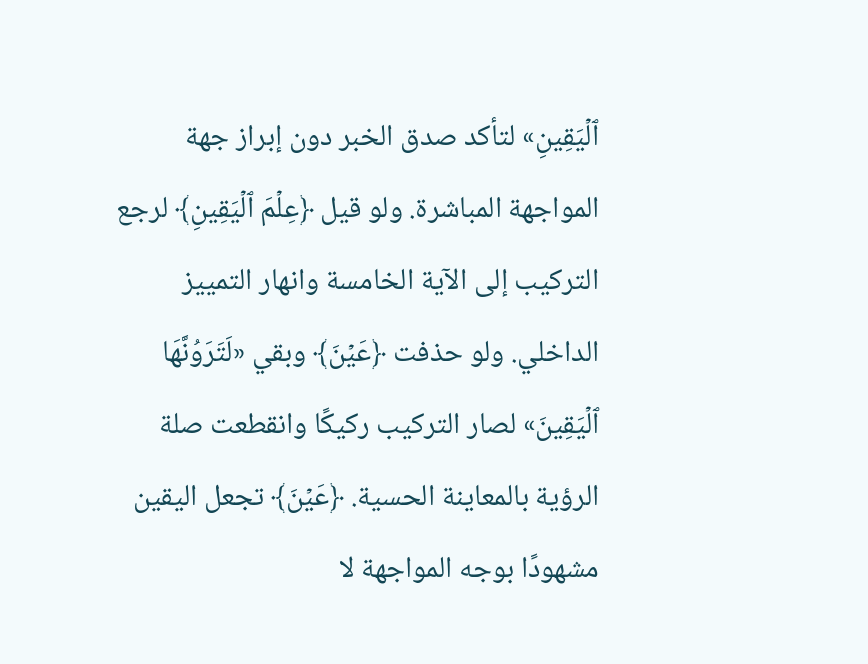ٱلۡيَقِينِ» لتأكد صدق الخبر دون إبراز جهة المواجهة المباشرة. ولو قيل ﴿عِلۡمَ ٱلۡيَقِينِ﴾ لرجع التركيب إلى الآية الخامسة وانهار التمييز الداخلي. ولو حذفت ﴿عَيۡنَ﴾ وبقي «لَتَرَوُنَّهَا ٱلۡيَقِينَ» لصار التركيب ركيكًا وانقطعت صلة الرؤية بالمعاينة الحسية. ﴿عَيۡنَ﴾ تجعل اليقين مشهودًا بوجه المواجهة لا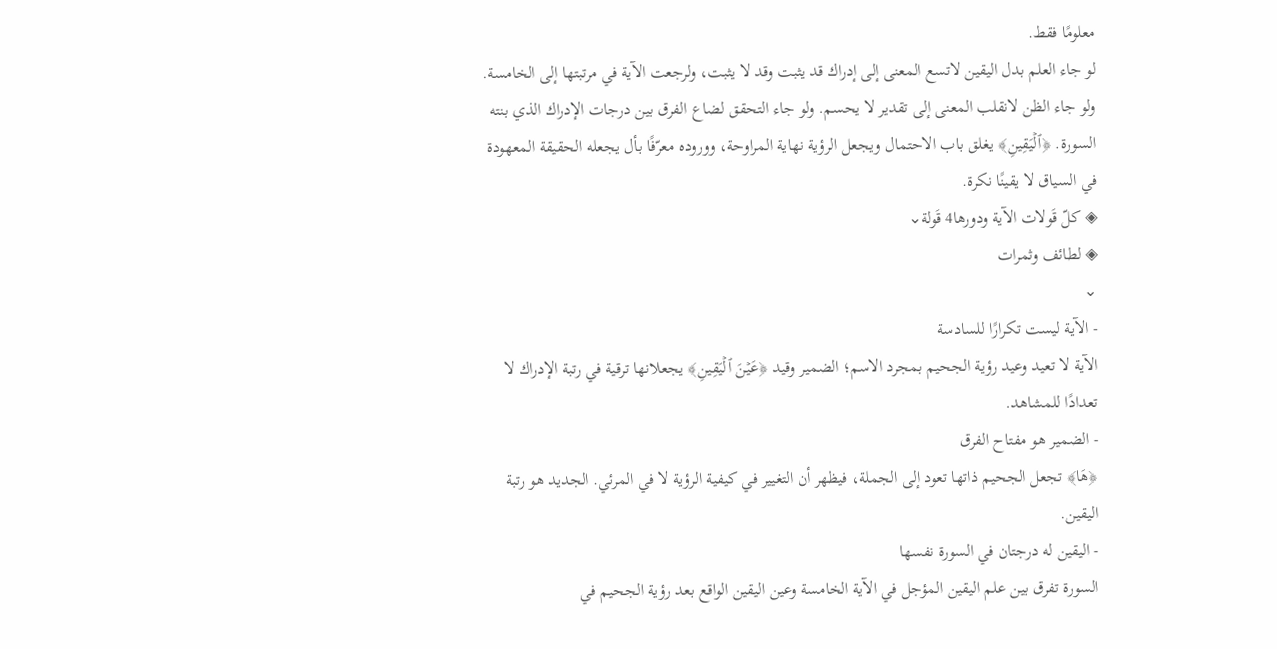معلومًا فقط.
لو جاء العلم بدل اليقين لاتسع المعنى إلى إدراك قد يثبت وقد لا يثبت، ولرجعت الآية في مرتبتها إلى الخامسة. ولو جاء الظن لانقلب المعنى إلى تقدير لا يحسم. ولو جاء التحقق لضاع الفرق بين درجات الإدراك الذي بنته السورة. ﴿ٱلۡيَقِينِ﴾ يغلق باب الاحتمال ويجعل الرؤية نهاية المراوحة، ووروده معرّفًا بأل يجعله الحقيقة المعهودة في السياق لا يقينًا نكرة.
◈ كلّ قَولات الآية ودورها4 قَولة⌄
◈ لطائف وثمرات
⌄
- الآية ليست تكرارًا للسادسة
الآية لا تعيد وعيد رؤية الجحيم بمجرد الاسم؛ الضمير وقيد ﴿عَيۡنَ ٱلۡيَقِينِ﴾ يجعلانها ترقية في رتبة الإدراك لا تعدادًا للمشاهد.
- الضمير هو مفتاح الفرق
﴿هَا﴾ تجعل الجحيم ذاتها تعود إلى الجملة، فيظهر أن التغيير في كيفية الرؤية لا في المرئي. الجديد هو رتبة اليقين.
- اليقين له درجتان في السورة نفسها
السورة تفرق بين علم اليقين المؤجل في الآية الخامسة وعين اليقين الواقع بعد رؤية الجحيم في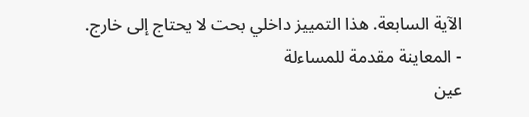الآية السابعة. هذا التمييز داخلي بحت لا يحتاج إلى خارج.
- المعاينة مقدمة للمساءلة
عين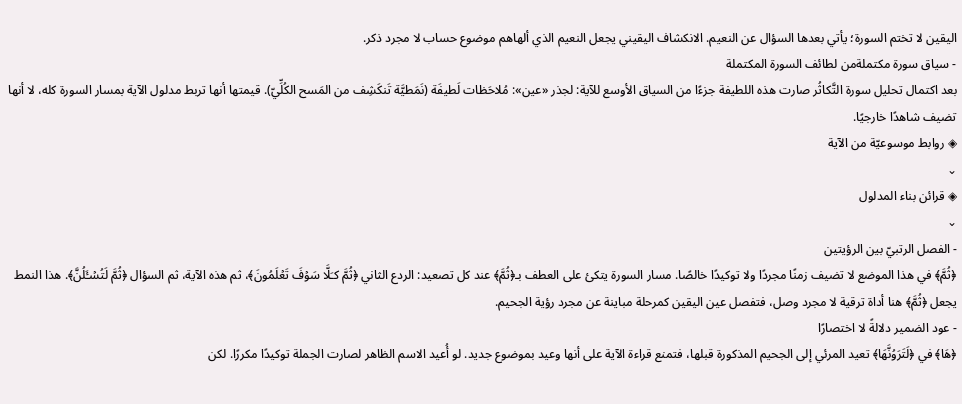اليقين لا تختم السورة؛ يأتي بعدها السؤال عن النعيم. الانكشاف اليقيني يجعل النعيم الذي ألهاهم موضوع حساب لا مجرد ذكر.
- سياق سورة مكتملةمن لطائف السورة المكتملة
بعد اكتمال تحليل سورة التَّكاثُر صارت هذه اللطيفة جزءًا من السياق الأوسع للآية: لجذر «عين»: مُلاحَظات لَطيفَة (نَمَطيَّة تَنكَشِف من المَسح الكُلِّيّ). قيمتها أنها تربط مدلول الآية بمسار السورة كله، لا أنها تضيف شاهدًا خارجيًا.
◈ روابط موسوعيّة من الآية
⌄
◈ قرائن بناء المدلول
⌄
- الفصل الرتبيّ بين الرؤيتين
﴿ثُمَّ﴾ في هذا الموضع لا تضيف زمنًا مجردًا ولا توكيدًا خالصًا. مسار السورة يتكئ على العطف بـ﴿ثُمَّ﴾ عند كل تصعيد: الردع الثاني ﴿ثُمَّ كـَلَّا سَوۡفَ تَعۡلَمُونَ﴾، ثم هذه الآية، ثم السؤال ﴿ثُمَّ لَتُسۡـَٔلُنَّ﴾. هذا النمط يجعل ﴿ثُمَّ﴾ هنا أداة ترقية لا مجرد وصل، فتفصل عين اليقين كمرحلة مباينة عن مجرد رؤية الجحيم.
- عود الضمير دلالةً لا اختصارًا
﴿هَا﴾ في ﴿لَتَرَوُنَّهَا﴾ تعيد المرئي إلى الجحيم المذكورة قبلها، فتمنع قراءة الآية على أنها وعيد بموضوع جديد. لو أُعيد الاسم الظاهر لصارت الجملة توكيدًا مكررًا. لكن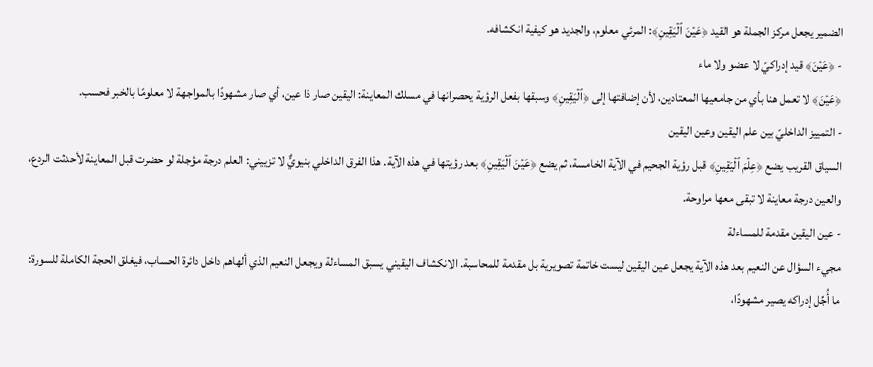الضمير يجعل مركز الجملة هو القيد ﴿عَيۡنَ ٱلۡيَقِينِ﴾: المرئي معلوم، والجديد هو كيفية انكشافه.
- ﴿عَيۡنَ﴾ قيد إدراكيّ لا عضو ولا ماء
﴿عَيۡنَ﴾ لا تعمل هنا بأي من جامعيها المعتادين، لأن إضافتها إلى ﴿ٱلۡيَقِينِ﴾ وسبقها بفعل الرؤية يحصرانها في مسلك المعاينة: اليقين صار ذا عين، أي صار مشهودًا بالمواجهة لا معلومًا بالخبر فحسب.
- التمييز الداخليّ بين علم اليقين وعين اليقين
السياق القريب يضع ﴿عِلۡمَ ٱلۡيَقِينِ﴾ قبل رؤية الجحيم في الآية الخامسة، ثم يضع ﴿عَيۡنَ ٱلۡيَقِينِ﴾ بعد رؤيتها في هذه الآية. هذا الفرق الداخلي بنيويٌّ لا تزييني: العلم درجة مؤجلة لو حضرت قبل المعاينة لأحدثت الردع، والعين درجة معاينة لا تبقى معها مراوحة.
- عين اليقين مقدمة للمساءلة
مجيء السؤال عن النعيم بعد هذه الآية يجعل عين اليقين ليست خاتمة تصويرية بل مقدمة للمحاسبة. الانكشاف اليقيني يسبق المساءلة ويجعل النعيم الذي ألهاهم داخل دائرة الحساب، فيغلق الحجة الكاملة للسورة: ما أُجِّل إدراكه يصير مشهودًا،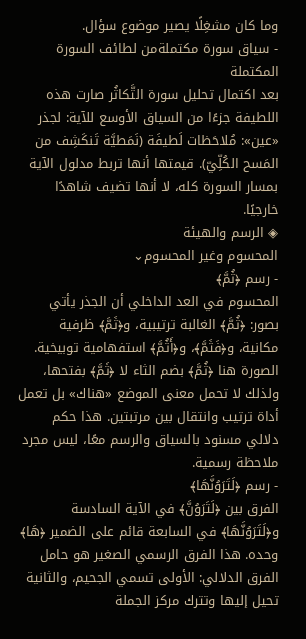وما كان مشغِلًا يصير موضوع سؤال.
- سياق سورة مكتملةمن لطائف السورة المكتملة
بعد اكتمال تحليل سورة التَّكاثُر صارت هذه اللطيفة جزءًا من السياق الأوسع للآية: لجذر «عين»: مُلاحَظات لَطيفَة (نَمَطيَّة تَنكَشِف من المَسح الكُلِّيّ). قيمتها أنها تربط مدلول الآية بمسار السورة كله، لا أنها تضيف شاهدًا خارجيًا.
◈ الرسم والهيئة
المحسوم وغير المحسوم⌄
- رسم ﴿ثُمَّ﴾
المحسوم في العد الداخلي أن الجذر يأتي بصور: ﴿ثُمَّ﴾ الغالبة ترتيبية، و﴿ثَمَّ﴾ ظرفية مكانية، و﴿فَثَمَّ﴾، و﴿أَثُمَّ﴾ استفهامية توبيخية. الصورة هنا ﴿ثُمَّ﴾ بضم الثاء لا ﴿ثَمَّ﴾ بفتحها، ولذلك لا تحمل معنى الموضع «هناك» بل تعمل أداة ترتيب وانتقال بين مرتبتين. هذا حكم دلالي مسنود بالسياق والرسم معًا، ليس مجرد ملاحظة رسمية.
- رسم ﴿لَتَرَوُنَّهَا﴾
الفرق بين ﴿لَتَرَوُنَّ﴾ في الآية السادسة و﴿لَتَرَوُنَّهَا﴾ في السابعة قائم على الضمير ﴿هَا﴾ وحده. هذا الفرق الرسمي الصغير هو حامل الفرق الدلالي: الأولى تسمي الجحيم، والثانية تحيل إليها وتترك مركز الجملة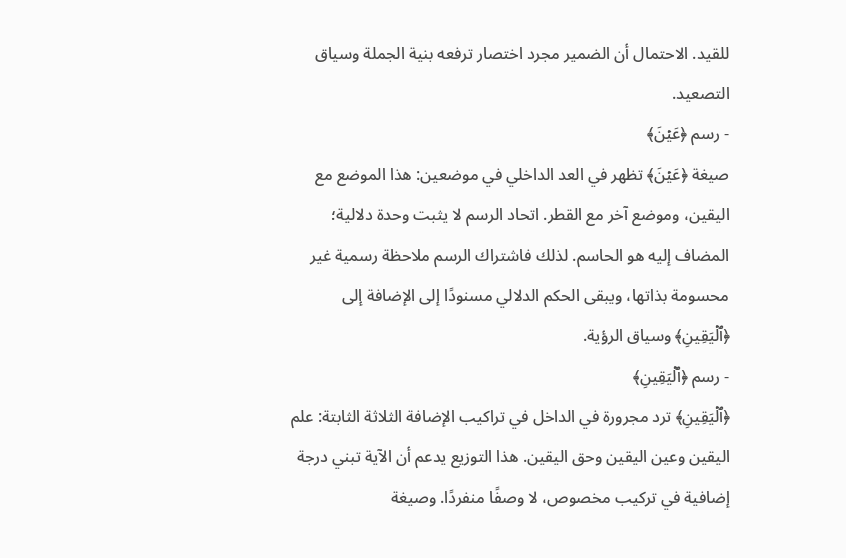للقيد. الاحتمال أن الضمير مجرد اختصار ترفعه بنية الجملة وسياق التصعيد.
- رسم ﴿عَيۡنَ﴾
صيغة ﴿عَيۡنَ﴾ تظهر في العد الداخلي في موضعين: هذا الموضع مع اليقين، وموضع آخر مع القطر. اتحاد الرسم لا يثبت وحدة دلالية؛ المضاف إليه هو الحاسم. لذلك فاشتراك الرسم ملاحظة رسمية غير محسومة بذاتها، ويبقى الحكم الدلالي مسنودًا إلى الإضافة إلى ﴿ٱلۡيَقِينِ﴾ وسياق الرؤية.
- رسم ﴿ٱلۡيَقِينِ﴾
﴿ٱلۡيَقِينِ﴾ ترد مجرورة في الداخل في تراكيب الإضافة الثلاثة الثابتة: علم اليقين وعين اليقين وحق اليقين. هذا التوزيع يدعم أن الآية تبني درجة إضافية في تركيب مخصوص، لا وصفًا منفردًا. وصيغة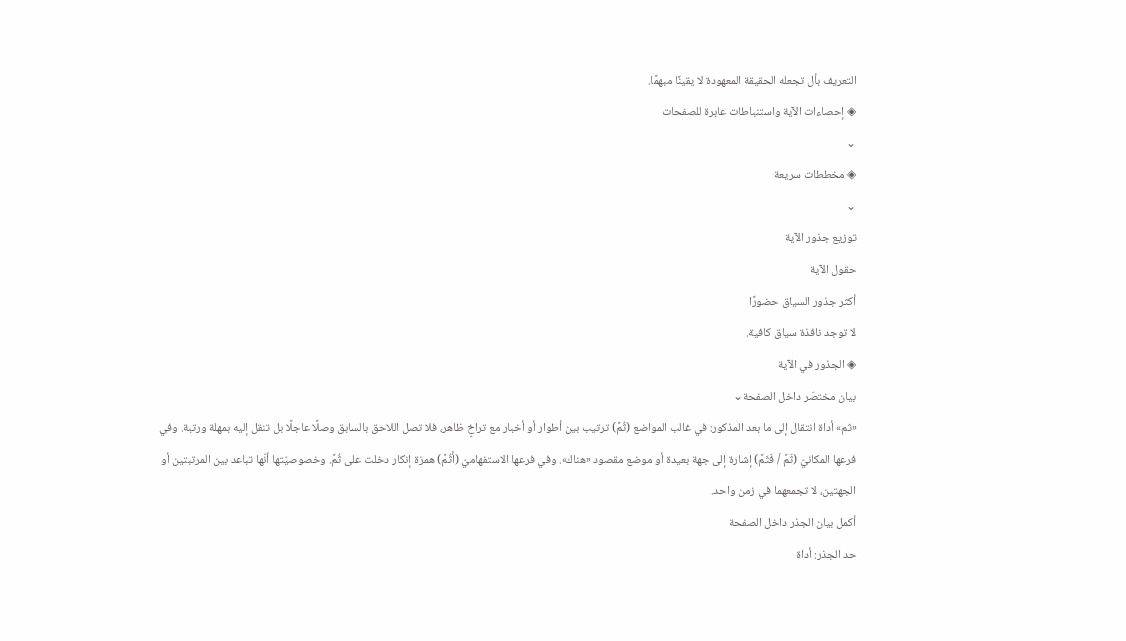التعريف بأل تجعله الحقيقة المعهودة لا يقينًا مبهمًا.
◈ إحصاءات الآية واستنباطات عابرة للصفحات
⌄
◈ مخططات سريعة
⌄
توزيع جذور الآية
حقول الآية
أكثر جذور السياق حضورًا
لا توجد نافذة سياق كافية.
◈ الجذور في الآية
بيان مختصَر داخل الصفحة⌄
«ثم» أداة انتقال إلى ما بعد المذكور: في غالب المواضع (ثُمَّ) ترتيب بين أطوار أو أخبار مع تراخٍ ظاهر، فلا تصل اللاحق بالسابق وصلًا عاجلًا بل تنقل إليه بمهلة ورتبة. وفي فرعها المكانيّ (ثَمَّ / فَثَمَّ) إشارة إلى جهة بعيدة أو موضع مقصود «هناك». وفي فرعها الاستفهاميّ (أَثُمَّ) همزة إنكار دخلت على ثُمَّ. وخصوصيّتها أنّها تباعد بين المرتبتين أو الجهتين، لا تجمعهما في زمن واحد.
أكمل بيان الجذر داخل الصفحة
حد الجذر: أداة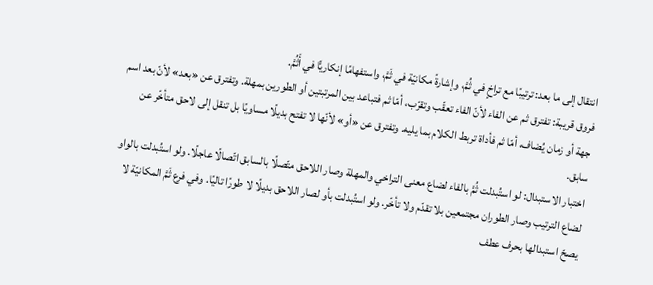انتقال إلى ما بعد: ترتيبًا مع تراخٍ في ثُمَّ، وإشارةً مكانيّة في ثَمَّ، واستفهامًا إنكاريًّا في أَثُمَّ.
فروق قريبة: تفترق ثم عن الفاء لأنّ الفاء تعقّب وتقرّب، أمّا ثم فتباعد بين المرتبتين أو الطورين بمهلة. وتفترق عن «بعد» لأنّ بعد اسم جهة أو زمان يُضاف، أمّا ثم فأداة تربط الكلام بما يليه. وتفترق عن «أو» لأنّها لا تفتح بديلًا مساويًا بل تنقل إلى لاحق متأخّر عن سابق.
اختبار الاستبدال: لو استُبدلت ثُمَّ بالفاء لضاع معنى التراخي والمهلة وصار اللاحق متّصلًا بالسابق اتّصالًا عاجلًا. ولو استُبدلت بالواو لضاع الترتيب وصار الطوران مجتمعين بلا تقدّم ولا تأخّر. ولو استُبدلت بأو لصار اللاحق بديلًا لا طورًا تاليًا. وفي فرع ثَمَّ المكانيّة لا يصحّ استبدالها بحرف عطف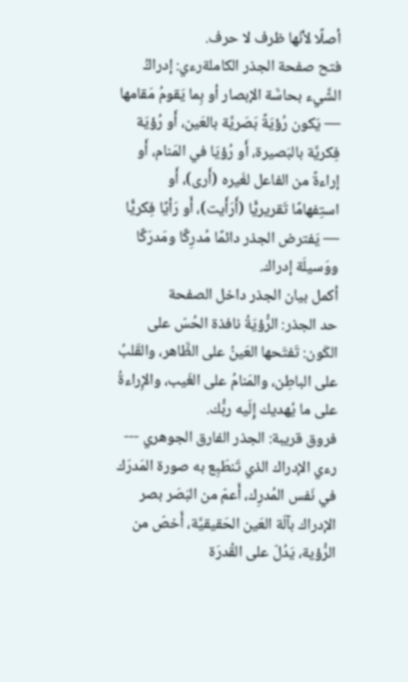أصلًا لأنّها ظرف لا حرف.
فتح صفحة الجذر الكاملةرءي: إدراكُ الشَّيء بحاسَّة الإبصار أو بِما يَقومُ مَقامها — يَكون رُؤيَةً بَصَريَّة بالعَين، أَو رُؤيَة فِكريَّة بالبَصيرة، أَو رُؤيَا في المَنام، أَو إراءةً من الفاعل لغَيره (أَرى)، أَو استِفهامًا تَقريريًّا (أَرَأَيت)، أَو رَأيًا فِكريًّا — يَفترض الجذر دائمًا مُدرِكًا ومَدرَكًا ووَسيلَة إدراك.
أكمل بيان الجذر داخل الصفحة
حد الجذر: الرُّؤيَةُ نافذة الحُسّ على الكَون: تَفتَحها العَينُ على الظَّاهر، والقَلبُ على الباطِن، والمَنامُ على الغَيب، والإِراءةُ على ما يُهديك إِلَيه ربُّك.
فروق قريبة: الجذر الفارق الجوهري --- رءي الإدراك الذي تَنطَبِع به صورة المَدرَك في نَفس المُدرِك، أَعمّ من البَصَر بصر الإدراك بآلَة العَين الحَقيقيَّة، أَخصّ من الرُّؤية، يَدُلّ على القُدرَة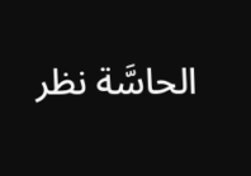الحاسَّة نظر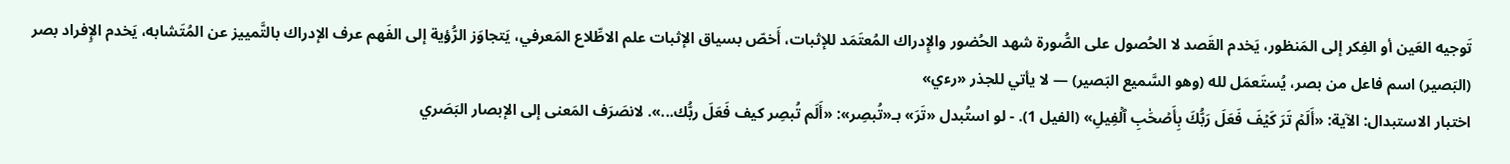تَوجيه العَين أو الفِكر إلى المَنظور، يَخدم القَصد لا الحُصول على الصُّورة شهد الحُضور والإِدراك المُعتَمَد للإثبات، أَخصّ بسياق الإثبات علم الاطِّلاع المَعرفي، يَتجاوَز الرُّؤية إلى الفَهم عرف الإدراك بالتَّمييز عن المُتَشابه، يَخدم الإِفراد بصر (البَصير) اسم فاعل من بصر، يُستَعمَل لله (وهو السَّميع البَصير) — لا يأتي للجذر «رءي»
اختبار الاستبدال: الآية: «أَلَمۡ تَرَ كَيۡفَ فَعَلَ رَبُّكَ بِأَصۡحَٰبِ ٱلۡفِيلِ» (الفيل 1). - لو استُبدل «تَرَ» بـ«تُبصِر»: «أَلَم تُبصِر كيف فَعَلَ ربُّك...». لانصَرَف المَعنى إلى الإبصار البَصَري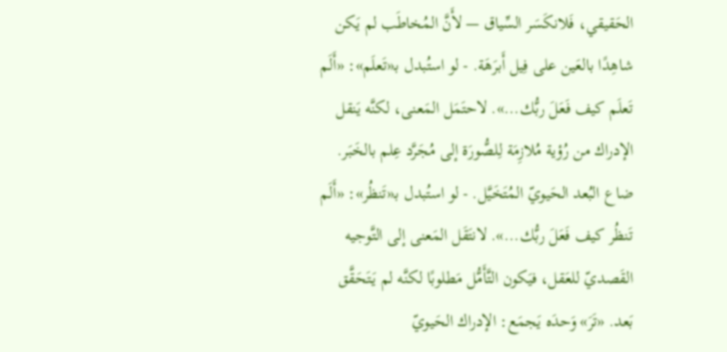الحَقيقي، فَلانكَسَر السِّياق — لأَنَّ المُخاطَب لم يَكن شاهِدًا بالعَين على فِيل أَبرَهَة. - لو استُبدل بـ«تَعلَم»: «أَلَم تَعلَم كيف فَعَلَ ربُّك...». لاحتَمَل المَعنى، لكنَّه يَنقل الإدراك من رُؤية مُلازِمَة لِلصُّورَة إلى مُجَرَّد عِلم بالخَبَر. ضاع البُعد الحَيويّ المُتَخَيَّل. - لو استُبدل بـ«تَنظُر»: «أَلَم تَنظُر كيف فَعَلَ ربُّك...». لانتَقَل المَعنى إلى التَّوجيه القَصديّ للعَقل، فيَكون التَّأَمُّل مَطلوبًا لكنَّه لم يَتَحَقَّق بَعد. «تَرَ» وَحدَه يَجمَع: الإدراك الحَيويّ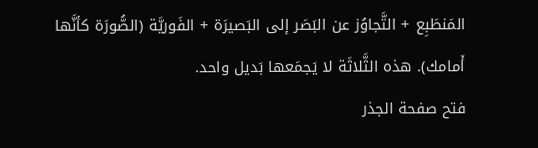المَنطَبِع + التَّجاوُز عن البَصَر إلى البَصيرَة + الفَوريَّة (الصُّورَة كأنَّها أَمامك). هذه الثَّلاثَة لا يَجمَعها بَديل واحد.
فتح صفحة الجذر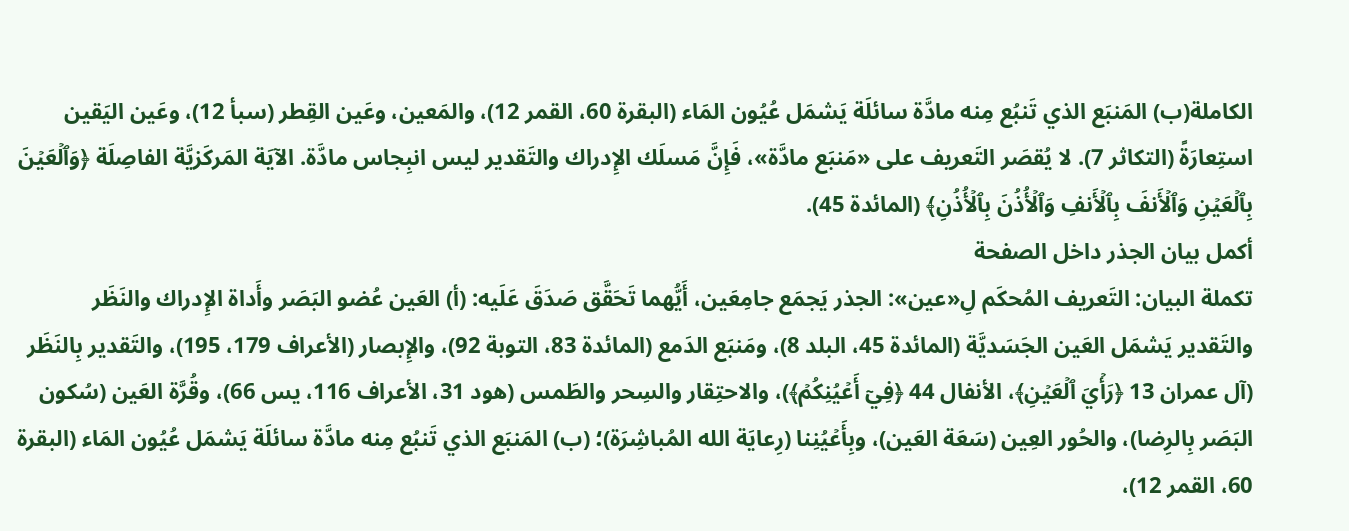الكاملة(ب) المَنبَع الذي تَنبُع مِنه مادَّة سائلَة يَشمَل عُيُون المَاء (البقرة 60، القمر 12)، والمَعين، وعَين القِطر (سبأ 12)، وعَين اليَقين استِعارَةً (التكاثر 7). لا يُقصَر التَعريف على «مَنبَع مادَّة»، فَإِنَّ مَسلَك الإِدراك والتَقدير ليس انبِجاس مادَّة. الآيَة المَركَزيَّة الفاصِلَة ﴿وَٱلۡعَيۡنَ بِٱلۡعَيۡنِ وَٱلۡأَنفَ بِٱلۡأَنفِ وَٱلۡأُذُنَ بِٱلۡأُذُنِ﴾ (المائدة 45).
أكمل بيان الجذر داخل الصفحة
تكملة البيان: التَعريف المُحكَم لِ«عين»: الجذر يَجمَع جامِعَين، أَيُّهما تَحَقَّق صَدَقَ عَلَيه: (أ) العَين عُضو البَصَر وأَداة الإِدراك والنَظَر والتَقدير يَشمَل العَين الجَسَديَّة (المائدة 45، البلد 8)، ومَنبَع الدَمع (المائدة 83، التوبة 92)، والإِبصار (الأعراف 179، 195)، والتَقدير بِالنَظَر (آل عمران 13 ﴿رَأۡيَ ٱلۡعَيۡنِ﴾، الأنفال 44 ﴿فِيٓ أَعۡيُنِكُمۡ﴾)، والاحتِقار والسِحر والطَمس (هود 31، الأعراف 116، يس 66)، وقُرَّة العَين (سُكون البَصَر بِالرِضا)، والحُور العِين (سَعَة العَين)، وبِأَعۡيُنِنا (رِعايَة الله المُباشِرَة)؛ (ب) المَنبَع الذي تَنبُع مِنه مادَّة سائلَة يَشمَل عُيُون المَاء (البقرة 60، القمر 12)،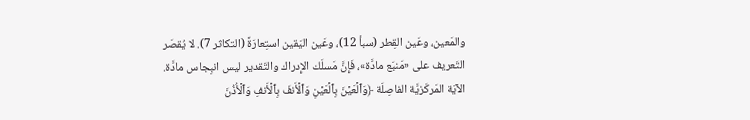والمَعين، وعَين القِطر (سبأ 12)، وعَين اليَقين استِعارَةً (التكاثر 7). لا يُقصَر التَعريف على «مَنبَع مادَّة»، فَإِنَّ مَسلَك الإِدراك والتَقدير ليس انبِجاس مادَّة. الآيَة المَركَزيَّة الفاصِلَة ﴿وَٱلۡعَيۡنَ بِٱلۡعَيۡنِ وَٱلۡأَنفَ بِٱلۡأَنفِ وَٱلۡأُذُنَ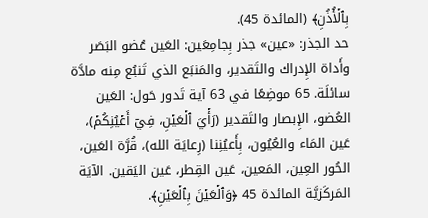بِٱلۡأُذُنِ﴾ (المائدة 45).
حد الجذر: «عين» جذر بِجامِعَين: العَين عُضو البَصَر وأَداة الإِدراك والتَقدير، والمَنبَع الذي تَنبُع مِنه مادَّة سائلَة. 65 موضِعًا في 63 آية تَدور حَول: العَين العُضو، الإِبصار والتَقدير (رَأۡيَ ٱلۡعَيۡنِ، فِيٓ أَعۡيُنِكُمۡ)، عَين المَاء والعُيُون، بِأَعيُنِنا (رِعايَة الله)، قُرَّة العَين، الحُور العِين، المَعين، عَين القِطر، عَين اليَقين. الآيَة المَركَزيَّة المائدة 45 ﴿وَٱلۡعَيۡنَ بِٱلۡعَيۡنِ﴾.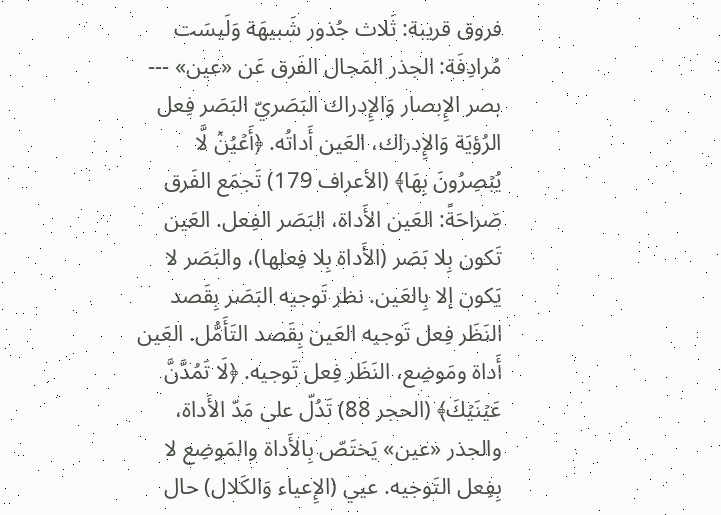فروق قريبة: ثَلاث جُذور شَبيهَة وَلَيسَت مُرادِفَة: الجذر المَجال الفَرق عَن «عين» --- بصر الإِبصار وَالإِدراك البَصَريّ البَصَر فِعل الرُؤيَة وَالإِدراك، العَين أَداتُه. ﴿أَعۡيُنٞ لَّا يُبۡصِرُونَ بِهَا﴾ (الأعراف 179) تَجمَع الفَرق صَراحَةً: العَين الأَداة، البَصَر الفِعل. العَين تَكون بِلا بَصَر (الأَداة بِلا فِعلها)، والبَصَر لا يَكون إلا بِالعَين. نظر تَوجيه البَصَر بِقَصد النَظَر فِعل تَوجيه العَين بِقَصد التَأَمُّل. العَين أَداة ومَوضِع، النَظَر فِعل تَوجيه. ﴿لَا تَمُدَّنَّ عَيۡنَيۡكَ﴾ (الحجر 88) تَدُلّ على مَدّ الأَداة، والجذر «عين» يَختَصّ بِالأَداة والمَوضِع لا بِفِعل التَوجيه. عيي (الإِعياء وَالكَلال) حال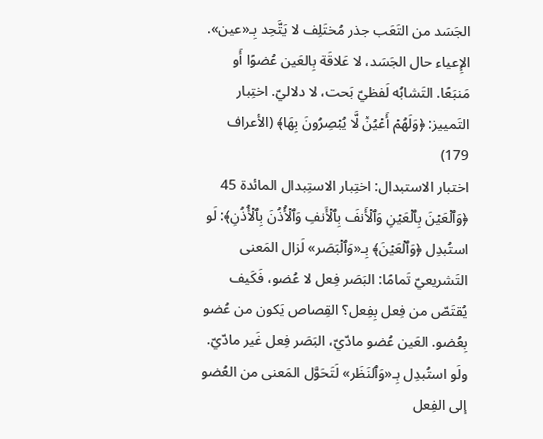الجَسَد من التَعَب جذر مُختَلِف لا يَتَّحِد بِـ«عين». الإِعياء حال الجَسَد، لا عَلاقَة بِالعَين عُضوًا أَو مَنبَعًا. التَشابُه لَفظيّ بَحت، لا دلاليّ. اختِبار التَمييز: ﴿وَلَهُمۡ أَعۡيُنٞ لَّا يُبۡصِرُونَ بِهَا﴾ (الأعراف 179)
اختبار الاستبدال: اختِبار الاستِبدال المائدة 45 ﴿وَٱلۡعَيۡنَ بِٱلۡعَيۡنِ وَٱلۡأَنفَ بِٱلۡأَنفِ وَٱلۡأُذُنَ بِٱلۡأُذُنِ﴾: لَو استُبدِل ﴿وَٱلۡعَيۡنَ﴾ بِـ«وَٱلۡبَصَر» لَزال المَعنى التَشريعيّ تَمامًا: البَصَر فِعل لا عُضو، فَكَيف يُقتَصّ من فِعل بِفِعل؟ القِصاص يَكون من عُضو بِعُضو. العَين عُضو مادّيّ، البَصَر فِعل غَير مادّيّ. ولَو استُبدِل بِـ«وَٱلنَظَر» لَتَحَوَّل المَعنى من العُضو إلى الفِعل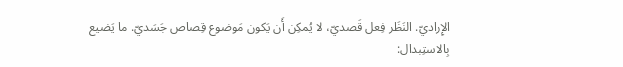الإِراديّ. النَظَر فِعل قَصديّ، لا يُمكِن أَن يَكون مَوضوع قِصاص جَسَديّ. ما يَضيع بِالاستِبدال: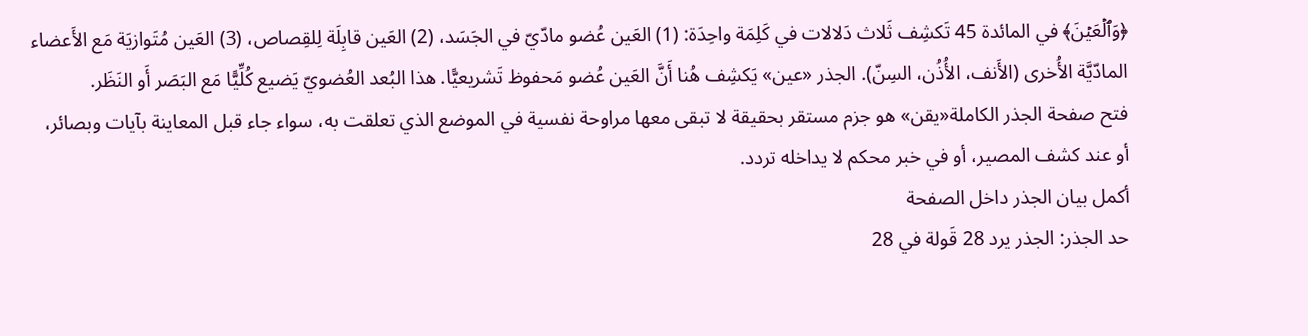﴿وَٱلۡعَيۡنَ﴾ في المائدة 45 تَكشِف ثَلاث دَلالات في كَلِمَة واحِدَة: (1) العَين عُضو مادّيّ في الجَسَد، (2) العَين قابِلَة لِلقِصاص، (3) العَين مُتَوازيَة مَع الأَعضاء المادّيَّة الأُخرى (الأَنف، الأُذُن، السِنّ). الجذر «عين» يَكشِف هُنا أَنَّ العَين عُضو مَحفوظ تَشريعيًّا. هذا البُعد العُضويّ يَضيع كُلِّيًّا مَع البَصَر أَو النَظَر.
فتح صفحة الجذر الكاملة«يقن» هو جزم مستقر بحقيقة لا تبقى معها مراوحة نفسية في الموضع الذي تعلقت به، سواء جاء قبل المعاينة بآيات وبصائر، أو عند كشف المصير، أو في خبر محكم لا يداخله تردد.
أكمل بيان الجذر داخل الصفحة
حد الجذر: الجذر يرد 28 قَولة في 28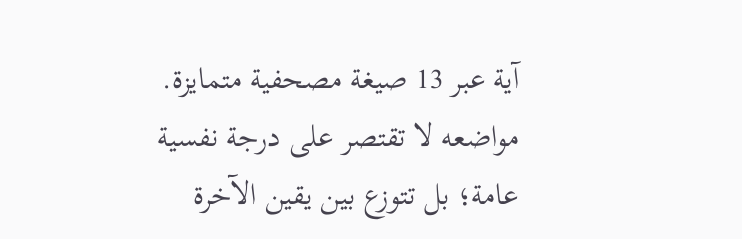آية عبر 13 صيغة مصحفية متمايزة. مواضعه لا تقتصر على درجة نفسية عامة؛ بل تتوزع بين يقين الآخرة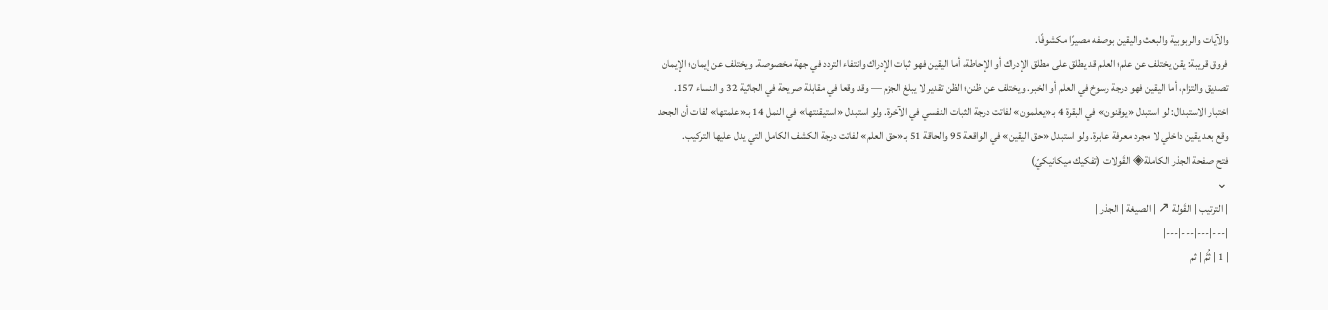والآيات والربوبية والبعث واليقين بوصفه مصيرًا مكشوفًا.
فروق قريبة: يقن يختلف عن علم؛ العلم قد يطلق على مطلق الإدراك أو الإحاطة، أما اليقين فهو ثبات الإدراك وانتفاء التردد في جهة مخصوصة. ويختلف عن إيمان؛ الإيمان تصديق والتزام، أما اليقين فهو درجة رسوخ في العلم أو الخبر. ويختلف عن ظنن؛ الظن تقدير لا يبلغ الجزم — وقد وقعا في مقابلة صريحة في الجاثية 32 و النساء 157.
اختبار الاستبدال: لو استبدل «يوقنون» في البقرة 4 بـ«يعلمون» لفاتت درجة الثبات النفسي في الآخرة. ولو استبدل «استيقنتها» في النمل 14 بـ«علمتها» لفات أن الجحد وقع بعد يقين داخلي لا مجرد معرفة عابرة. ولو استبدل «حق اليقين» في الواقعة 95 والحاقة 51 بـ«حق العلم» لفاتت درجة الكشف الكامل التي يدل عليها التركيب.
فتح صفحة الجذر الكاملة◈ القَولات (تفكيك ميكانيكيّ)
⌄
| الترتيب | القَولة ↗ | الصيغة | الجذر |
|---|---|---|---|
| 1 | ثُمَّ | ثم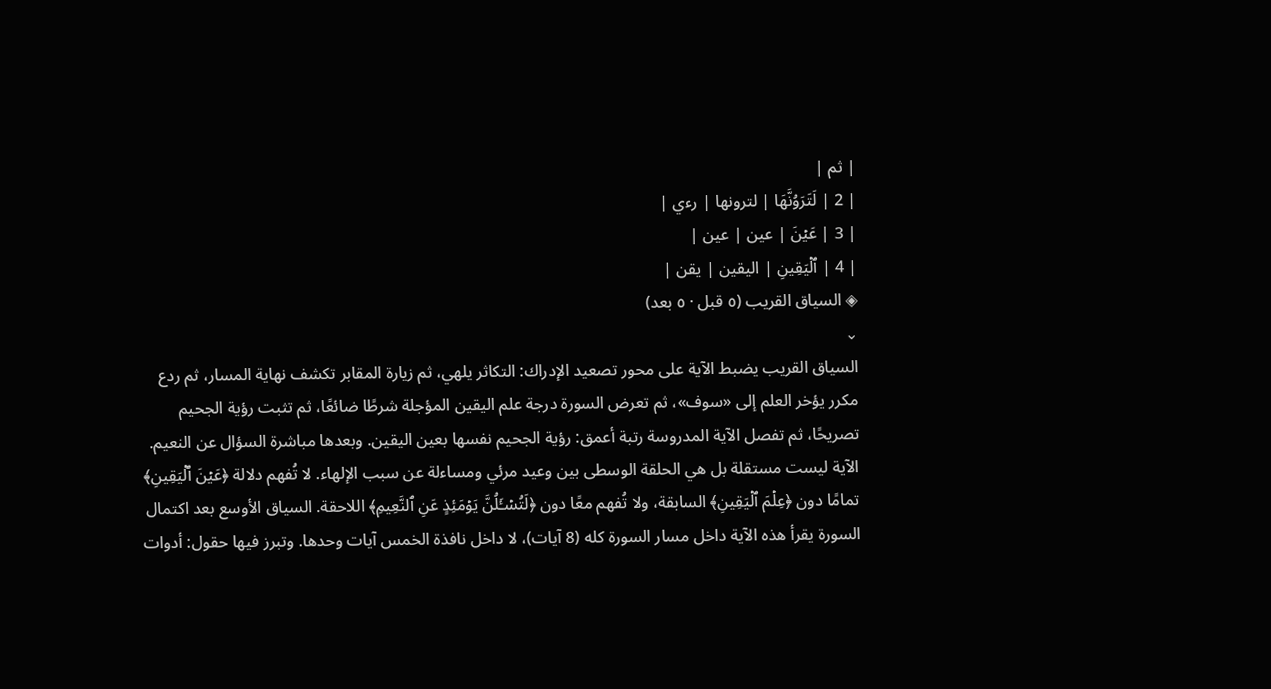| ثم |
| 2 | لَتَرَوُنَّهَا | لترونها | رءي |
| 3 | عَيۡنَ | عين | عين |
| 4 | ٱلۡيَقِينِ | اليقين | يقن |
◈ السياق القريب (٥ قبل · ٥ بعد)
⌄
السياق القريب يضبط الآية على محور تصعيد الإدراك: التكاثر يلهي، ثم زيارة المقابر تكشف نهاية المسار، ثم ردع مكرر يؤخر العلم إلى «سوف»، ثم تعرض السورة درجة علم اليقين المؤجلة شرطًا ضائعًا، ثم تثبت رؤية الجحيم تصريحًا، ثم تفصل الآية المدروسة رتبة أعمق: رؤية الجحيم نفسها بعين اليقين. وبعدها مباشرة السؤال عن النعيم. الآية ليست مستقلة بل هي الحلقة الوسطى بين وعيد مرئي ومساءلة عن سبب الإلهاء. لا تُفهم دلالة ﴿عَيۡنَ ٱلۡيَقِينِ﴾ تمامًا دون ﴿عِلۡمَ ٱلۡيَقِينِ﴾ السابقة، ولا تُفهم معًا دون ﴿لَتُسۡـَٔلُنَّ يَوۡمَئِذٍ عَنِ ٱلنَّعِيمِ﴾ اللاحقة. السياق الأوسع بعد اكتمال السورة يقرأ هذه الآية داخل مسار السورة كله (8 آيات)، لا داخل نافذة الخمس آيات وحدها. وتبرز فيها حقول: أدوات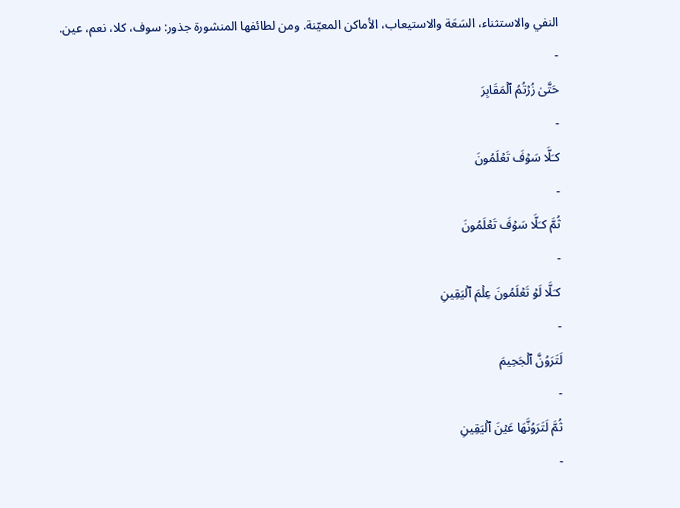النفي والاستثناء، السَعَة والاستيعاب، الأماكن المعيّنة. ومن لطائفها المنشورة جذور: سوف، كلا، نعم، عين.
-
حَتَّىٰ زُرۡتُمُ ٱلۡمَقَابِرَ
-
كـَلَّا سَوۡفَ تَعۡلَمُونَ
-
ثُمَّ كـَلَّا سَوۡفَ تَعۡلَمُونَ
-
كـَلَّا لَوۡ تَعۡلَمُونَ عِلۡمَ ٱلۡيَقِينِ
-
لَتَرَوُنَّ ٱلۡجَحِيمَ
-
ثُمَّ لَتَرَوُنَّهَا عَيۡنَ ٱلۡيَقِينِ
-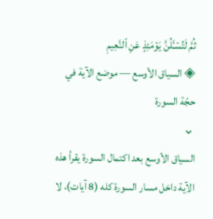ثُمَّ لَتُسۡـَٔلُنَّ يَوۡمَئِذٍ عَنِ ٱلنَّعِيمِ
◈ السياق الأوسع — موضع الآية في حجّة السورة
⌄
السياق الأوسع بعد اكتمال السورة يقرأ هذه الآية داخل مسار السورة كله (8 آيات)، لا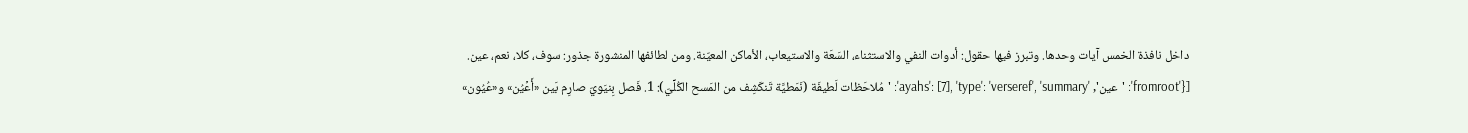داخل نافذة الخمس آيات وحدها. وتبرز فيها حقول: أدوات النفي والاستثناء، السَعَة والاستيعاب، الأماكن المعيّنة. ومن لطائفها المنشورة جذور: سوف، كلا، نعم، عين.
[{'fromroot': 'عين', 'ayahs': [7], 'type': 'verseref', 'summary': 'مُلاحَظات لَطيفَة (نَمَطيَّة تَنكَشِف من المَسح الكُلِّيّ): 1. فَصل بِنيَويّ صارِم بَين «أَعۡيُن» و«عُيُون»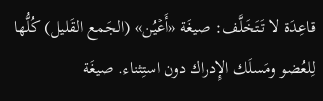قاعِدَة لا تَتَخَلَّف: صيغَة «أَعۡيُن» (الجَمع القَليل) كُلُّها لِلعُضو ومَسلَك الإِدراك دون استِثناء. صيغَة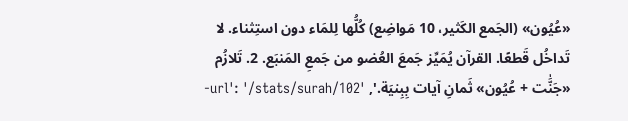«عُيُون» (الجَمع الكَثير، 10 مَواضِع) كُلُّها لِلمَاء دون استِثناء. لا تَداخُل قَطعًا. القرآن يُمَيِّز جَمعَ العُضو من جَمعِ المَنبَع. 2. تَلازُم «جَنَّٰت + عُيُون» ثَمانِ آيات بِبِنيَة.', 'url': '/stats/surah/102-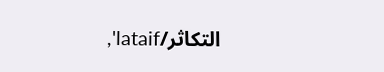التكاثر/lataif',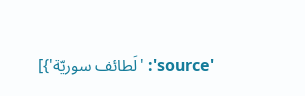'source': 'لَطائف سوريّة'}]